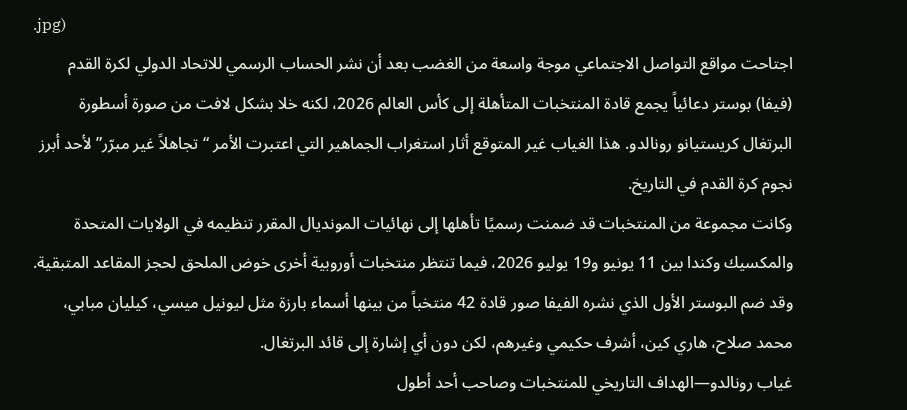.jpg)
اجتاحت مواقع التواصل الاجتماعي موجة واسعة من الغضب بعد أن نشر الحساب الرسمي للاتحاد الدولي لكرة القدم (فيفا) بوستر دعائياً يجمع قادة المنتخبات المتأهلة إلى كأس العالم 2026، لكنه خلا بشكل لافت من صورة أسطورة البرتغال كريستيانو رونالدو. هذا الغياب غير المتوقع أثار استغراب الجماهير التي اعتبرت الأمر “تجاهلاً غير مبرّر” لأحد أبرز نجوم كرة القدم في التاريخ.
وكانت مجموعة من المنتخبات قد ضمنت رسميًا تأهلها إلى نهائيات المونديال المقرر تنظيمه في الولايات المتحدة والمكسيك وكندا بين 11 يونيو و19 يوليو 2026، فيما تنتظر منتخبات أوروبية أخرى خوض الملحق لحجز المقاعد المتبقية. وقد ضم البوستر الأول الذي نشره الفيفا صور قادة 42 منتخباً من بينها أسماء بارزة مثل ليونيل ميسي، كيليان مبابي، محمد صلاح، هاري كين، أشرف حكيمي وغيرهم، لكن دون أي إشارة إلى قائد البرتغال.
غياب رونالدو—الهداف التاريخي للمنتخبات وصاحب أحد أطول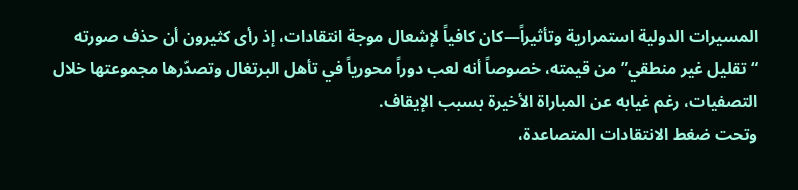المسيرات الدولية استمرارية وتأثيراً—كان كافياً لإشعال موجة انتقادات، إذ رأى كثيرون أن حذف صورته “تقليل غير منطقي” من قيمته، خصوصاً أنه لعب دوراً محورياً في تأهل البرتغال وتصدّرها مجموعتها خلال التصفيات، رغم غيابه عن المباراة الأخيرة بسبب الإيقاف.
وتحت ضغط الانتقادات المتصاعدة،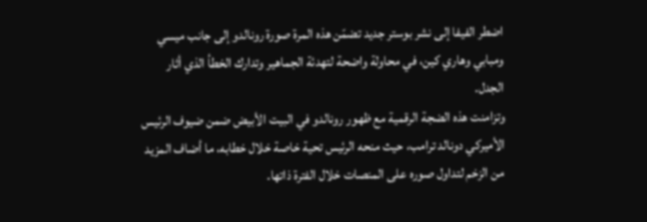اضطر الفيفا إلى نشر بوستر جديد تضمّن هذه المرة صورة رونالدو إلى جانب ميسي ومبابي وهاري كين، في محاولة واضحة لتهدئة الجماهير وتدارك الخطأ الذي أثار الجدل.
وتزامنت هذه الضجة الرقمية مع ظهور رونالدو في البيت الأبيض ضمن ضيوف الرئيس الأميركي دونالد ترامب، حيث منحه الرئيس تحية خاصة خلال خطابه، ما أضاف المزيد من الزخم لتداول صوره على المنصات خلال الفترة ذاتها.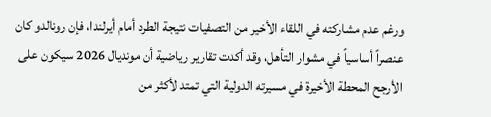ورغم عدم مشاركته في اللقاء الأخير من التصفيات نتيجة الطرد أمام أيرلندا، فإن رونالدو كان عنصراً أساسياً في مشوار التأهل، وقد أكدت تقارير رياضية أن مونديال 2026 سيكون على الأرجح المحطة الأخيرة في مسيرته الدولية التي تمتد لأكثر من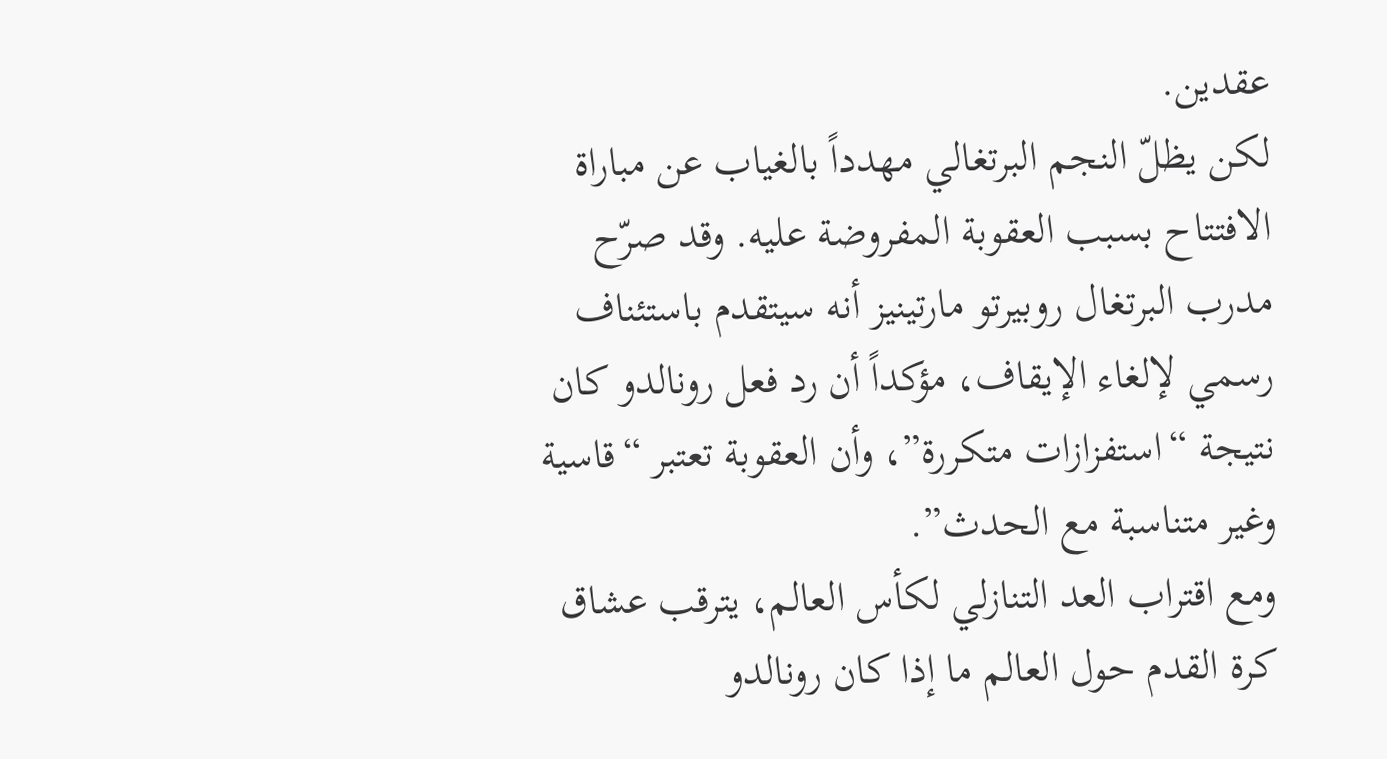عقدين.
لكن يظلّ النجم البرتغالي مهدداً بالغياب عن مباراة الافتتاح بسبب العقوبة المفروضة عليه. وقد صرّح مدرب البرتغال روبيرتو مارتينيز أنه سيتقدم باستئناف رسمي لإلغاء الإيقاف، مؤكداً أن رد فعل رونالدو كان نتيجة “استفزازات متكررة”، وأن العقوبة تعتبر “قاسية وغير متناسبة مع الحدث”.
ومع اقتراب العد التنازلي لكأس العالم، يترقب عشاق كرة القدم حول العالم ما إذا كان رونالدو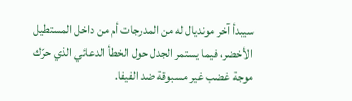سيبدأ آخر مونديال له من المدرجات أم من داخل المستطيل الأخضر، فيما يستمر الجدل حول الخطأ الدعائي الذي حرّك موجة غضب غير مسبوقة ضد الفيفا.